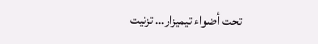تحت أضواء تيميزار… تزنيت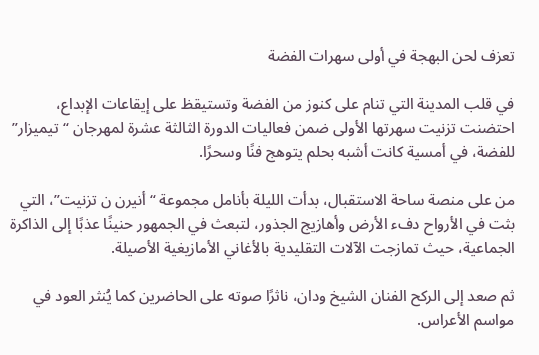تعزف لحن البهجة في أولى سهرات الفضة

في قلب المدينة التي تنام على كنوز من الفضة وتستيقظ على إيقاعات الإبداع، احتضنت تزنيت سهرتها الأولى ضمن فعاليات الدورة الثالثة عشرة لمهرجان “تيميزار” للفضة، في أمسية كانت أشبه بحلم يتوهج فنًا وسحرًا.

من على منصة ساحة الاستقبال، بدأت الليلة بأنامل مجموعة “أنيرن ن تزنيت”، التي بثت في الأرواح دفء الأرض وأهازيج الجذور، لتبعث في الجمهور حنينًا عذبًا إلى الذاكرة الجماعية، حيث تمازجت الآلات التقليدية بالأغاني الأمازيغية الأصيلة.

ثم صعد إلى الركح الفنان الشيخ ودان، ناثرًا صوته على الحاضرين كما يُنثر العود في مواسم الأعراس.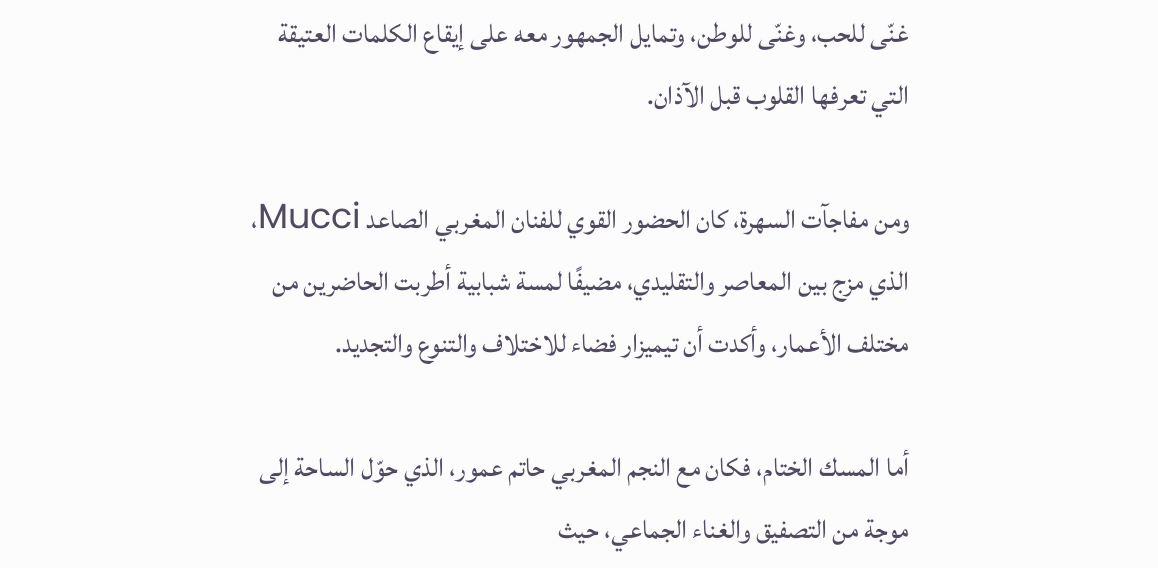غنّى للحب، وغنّى للوطن، وتمايل الجمهور معه على إيقاع الكلمات العتيقة التي تعرفها القلوب قبل الآذان.

ومن مفاجآت السهرة، كان الحضور القوي للفنان المغربي الصاعد Mucci، الذي مزج بين المعاصر والتقليدي، مضيفًا لمسة شبابية أطربت الحاضرين من مختلف الأعمار، وأكدت أن تيميزار فضاء للاختلاف والتنوع والتجديد.

أما المسك الختام، فكان مع النجم المغربي حاتم عمور، الذي حوّل الساحة إلى موجة من التصفيق والغناء الجماعي، حيث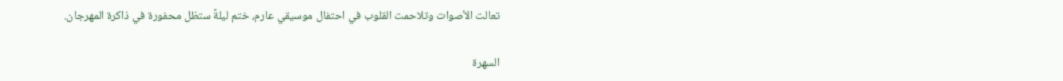تعالت الأصوات وتلاحمت القلوب في احتفال موسيقي عارم، ختم ليلةً ستظل محفورة في ذاكرة المهرجان.

السهرة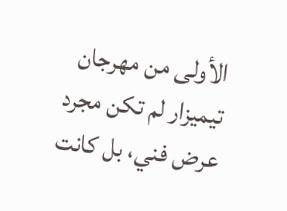الأولى من مهرجان تيميزار لم تكن مجرد عرض فني، بل كانت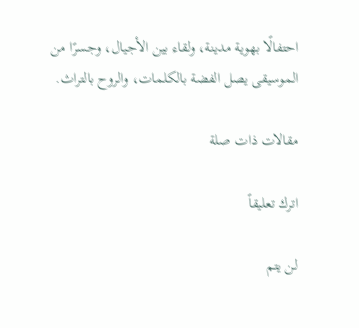احتفالًا بهوية مدينة، ولقاء بين الأجيال، وجسرًا من الموسيقى يصل الفضة بالكلمات، والروح بالتراث.

مقالات ذات صلة

اترك تعليقاً

لن يتم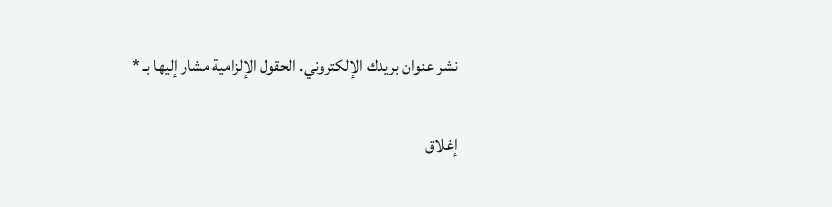نشر عنوان بريدك الإلكتروني. الحقول الإلزامية مشار إليها بـ *

إغلاق